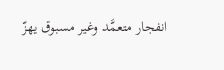انفجار متعمَّد وغير مسبوق يهزّ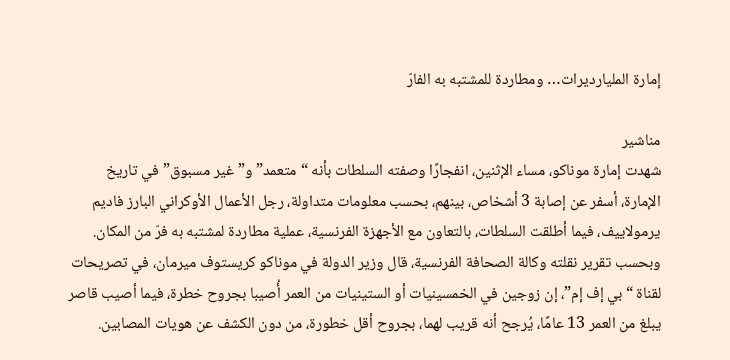إمارة المليارديرات… ومطاردة للمشتبه به الفارّ

مناشير
شهدت إمارة موناكو، مساء الإثنين، انفجارًا وصفته السلطات بأنه “متعمد” و”غير مسبوق” في تاريخ الإمارة، أسفر عن إصابة 3 أشخاص، بينهم، بحسب معلومات متداولة، رجل الأعمال الأوكراني البارز فاديم يرمولاييف، فيما أطلقت السلطات، بالتعاون مع الأجهزة الفرنسية، عملية مطاردة لمشتبه به فرّ من المكان.
وبحسب تقرير نقلته وكالة الصحافة الفرنسية، قال وزير الدولة في موناكو كريستوف ميرمان، في تصريحات لقناة “بي إف إم”، إن زوجين في الخمسينيات أو الستينيات من العمر أُصيبا بجروح خطرة، فيما أصيب قاصر يبلغ من العمر 13 عامًا، يُرجح أنه قريب لهما، بجروح أقل خطورة، من دون الكشف عن هويات المصابين.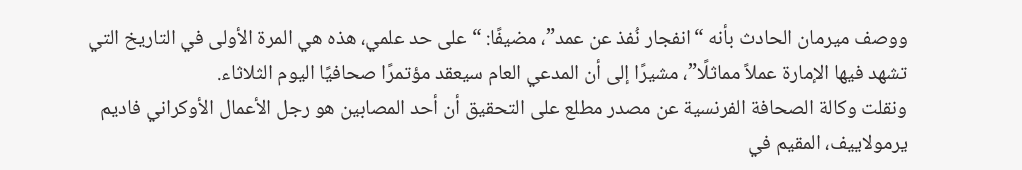ووصف ميرمان الحادث بأنه “انفجار نُفذ عن عمد”، مضيفًا: “على حد علمي، هذه هي المرة الأولى في التاريخ التي تشهد فيها الإمارة عملاً مماثلًا”، مشيرًا إلى أن المدعي العام سيعقد مؤتمرًا صحافيًا اليوم الثلاثاء.
ونقلت وكالة الصحافة الفرنسية عن مصدر مطلع على التحقيق أن أحد المصابين هو رجل الأعمال الأوكراني فاديم يرمولاييف، المقيم في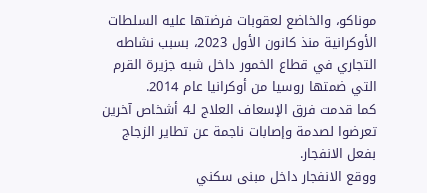موناكو، والخاضع لعقوبات فرضتها عليه السلطات الأوكرانية منذ كانون الأول 2023، بسبب نشاطه التجاري في قطاع الخمور داخل شبه جزيرة القرم التي ضمتها روسيا من أوكرانيا عام 2014.
كما قدمت فرق الإسعاف العلاج لـ4 أشخاص آخرين تعرضوا لصدمة وإصابات ناجمة عن تطاير الزجاج بفعل الانفجار.
ووقع الانفجار داخل مبنى سكني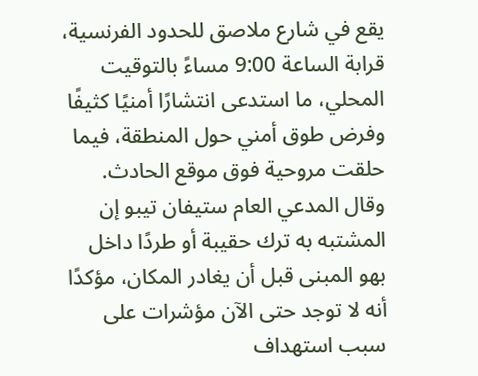يقع في شارع ملاصق للحدود الفرنسية، قرابة الساعة 9:00 مساءً بالتوقيت المحلي، ما استدعى انتشارًا أمنيًا كثيفًا وفرض طوق أمني حول المنطقة، فيما حلقت مروحية فوق موقع الحادث.
وقال المدعي العام ستيفان تيبو إن المشتبه به ترك حقيبة أو طردًا داخل بهو المبنى قبل أن يغادر المكان، مؤكدًا أنه لا توجد حتى الآن مؤشرات على سبب استهداف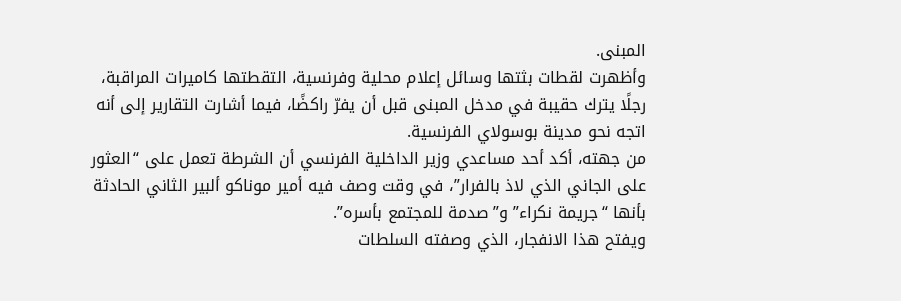المبنى.
وأظهرت لقطات بثتها وسائل إعلام محلية وفرنسية، التقطتها كاميرات المراقبة، رجلًا يترك حقيبة في مدخل المبنى قبل أن يفرّ راكضًا، فيما أشارت التقارير إلى أنه اتجه نحو مدينة بوسولاي الفرنسية.
من جهته، أكد أحد مساعدي وزير الداخلية الفرنسي أن الشرطة تعمل على “العثور على الجاني الذي لاذ بالفرار”، في وقت وصف فيه أمير موناكو ألبير الثاني الحادثة بأنها “جريمة نكراء” و”صدمة للمجتمع بأسره”.
ويفتح هذا الانفجار، الذي وصفته السلطات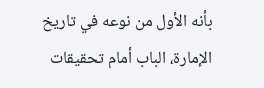بأنه الأول من نوعه في تاريخ الإمارة، الباب أمام تحقيقات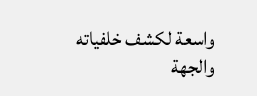واسعة لكشف خلفياته والجهة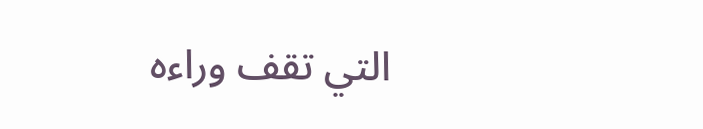التي تقف وراءه